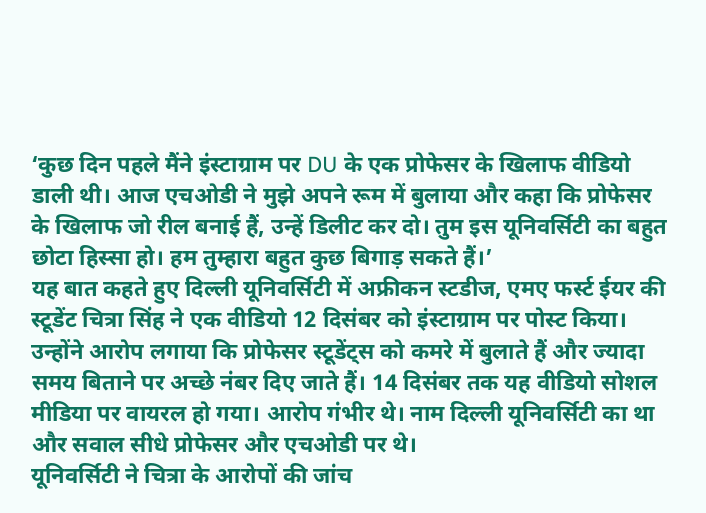‘कुछ दिन पहले मैंने इंस्टाग्राम पर DU के एक प्रोफेसर के खिलाफ वीडियो डाली थी। आज एचओडी ने मुझे अपने रूम में बुलाया और कहा कि प्रोफेसर के खिलाफ जो रील बनाई हैं, उन्हें डिलीट कर दो। तुम इस यूनिवर्सिटी का बहुत छोटा हिस्सा हो। हम तुम्हारा बहुत कुछ बिगाड़ सकते हैं।’
यह बात कहते हुए दिल्ली यूनिवर्सिटी में अफ्रीकन स्टडीज, एमए फर्स्ट ईयर की स्टूडेंट चित्रा सिंह ने एक वीडियो 12 दिसंबर को इंस्टाग्राम पर पोस्ट किया। उन्होंने आरोप लगाया कि प्रोफेसर स्टूडेंट्स को कमरे में बुलाते हैं और ज्यादा समय बिताने पर अच्छे नंबर दिए जाते हैं। 14 दिसंबर तक यह वीडियो सोशल मीडिया पर वायरल हो गया। आरोप गंभीर थे। नाम दिल्ली यूनिवर्सिटी का था और सवाल सीधे प्रोफेसर और एचओडी पर थे।
यूनिवर्सिटी ने चित्रा के आरोपों की जांच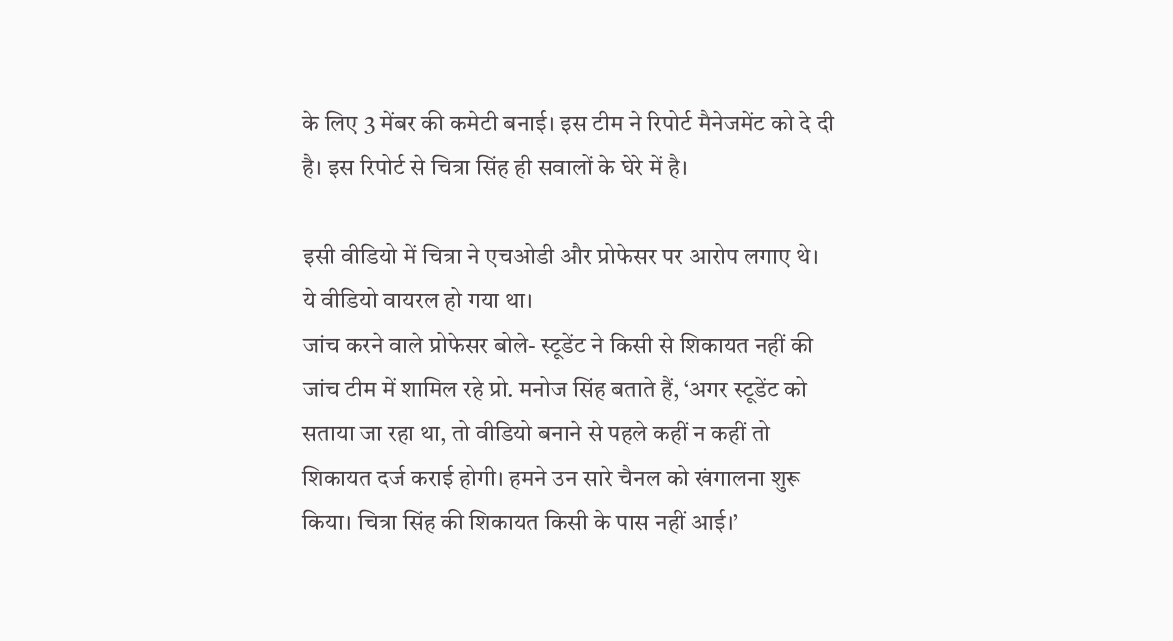के लिए 3 मेंबर की कमेटी बनाई। इस टीम ने रिपोर्ट मैनेजमेंट को दे दी है। इस रिपोर्ट से चित्रा सिंह ही सवालों के घेरे में है।

इसी वीडियो में चित्रा ने एचओडी और प्रोफेसर पर आरोप लगाए थे।
ये वीडियो वायरल हो गया था।
जांच करने वाले प्रोफेसर बोले- स्टूडेंट ने किसी से शिकायत नहीं की
जांच टीम में शामिल रहे प्रो. मनोज सिंह बताते हैं, ‘अगर स्टूडेंट को सताया जा रहा था, तो वीडियो बनाने से पहले कहीं न कहीं तो शिकायत दर्ज कराई होगी। हमने उन सारे चैनल को खंगालना शुरू किया। चित्रा सिंह की शिकायत किसी के पास नहीं आई।’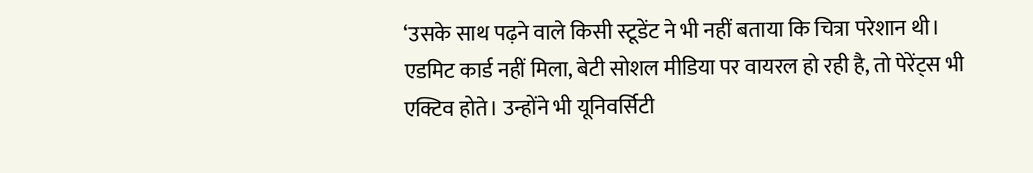‘उसके साथ पढ़ने वाले किसी स्टूडेंट ने भी नहीं बताया कि चित्रा परेशान थी। एडमिट कार्ड नहीं मिला, बेटी सोशल मीडिया पर वायरल हो रही है, तो पेरेंट्स भी एक्टिव होते। उन्होंने भी यूनिवर्सिटी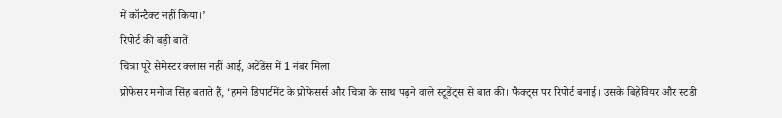में कॉन्टैक्ट नहीं किया।’
रिपोर्ट की बड़ी बातें
चित्रा पूरे सेमेस्टर क्लास नहीं आई, अटेंडेंस में 1 नंबर मिला
प्रोफेसर मनोज सिंह बताते हैं, ‘हमने डिपार्टमेंट के प्रोफेसर्स और चित्रा के साथ पढ़ने वाले स्टूडेंट्स से बात की। फैक्ट्स पर रिपोर्ट बनाई। उसके बिहेवियर और स्टडी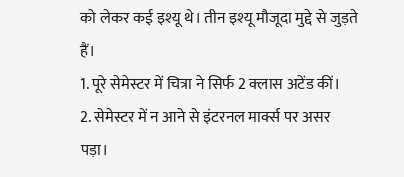को लेकर कई इश्यू थे। तीन इश्यू मौजूदा मुद्दे से जुड़ते हैं।
1. पूरे सेमेस्टर में चित्रा ने सिर्फ 2 क्लास अटेंड कीं।
2. सेमेस्टर में न आने से इंटरनल मार्क्स पर असर पड़ा।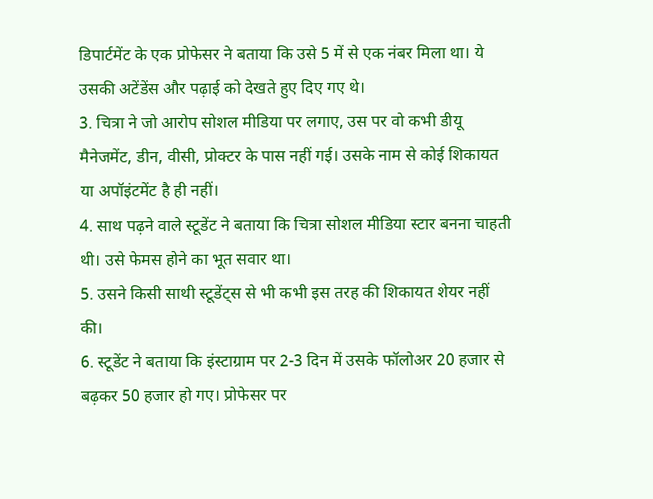डिपार्टमेंट के एक प्रोफेसर ने बताया कि उसे 5 में से एक नंबर मिला था। ये उसकी अटेंडेंस और पढ़ाई को देखते हुए दिए गए थे।
3. चित्रा ने जो आरोप सोशल मीडिया पर लगाए, उस पर वो कभी डीयू मैनेजमेंट, डीन, वीसी, प्रोक्टर के पास नहीं गई। उसके नाम से कोई शिकायत या अपॉइंटमेंट है ही नहीं।
4. साथ पढ़ने वाले स्टूडेंट ने बताया कि चित्रा सोशल मीडिया स्टार बनना चाहती थी। उसे फेमस होने का भूत सवार था।
5. उसने किसी साथी स्टूडेंट्स से भी कभी इस तरह की शिकायत शेयर नहीं की।
6. स्टूडेंट ने बताया कि इंस्टाग्राम पर 2-3 दिन में उसके फॉलोअर 20 हजार से बढ़कर 50 हजार हो गए। प्रोफेसर पर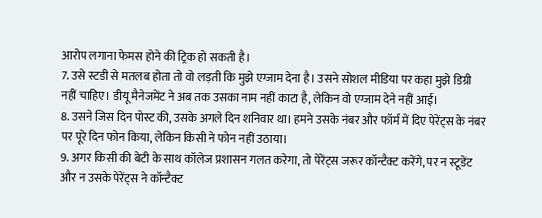आरोप लगाना फेमस होने की ट्रिक हो सकती है।
7. उसे स्टडी से मतलब होता तो वो लड़ती कि मुझे एग्जाम देना है। उसने सोशल मीडिया पर कहा मुझे डिग्री नहीं चाहिए। डीयू मैनेजमेंट ने अब तक उसका नाम नहीं काटा है, लेकिन वो एग्जाम देने नहीं आई।
8. उसने जिस दिन पोस्ट की, उसके अगले दिन शनिवार था। हमने उसके नंबर और फॉर्म में दिए पेरेंट्स के नंबर पर पूरे दिन फोन किया, लेकिन किसी ने फोन नहीं उठाया।
9. अगर किसी की बेटी के साथ कॉलेज प्रशासन गलत करेगा, तो पेरेंट्स जरूर कॉन्टैक्ट करेंगे, पर न स्टूडेंट और न उसके पेरेंट्स ने कॉन्टैक्ट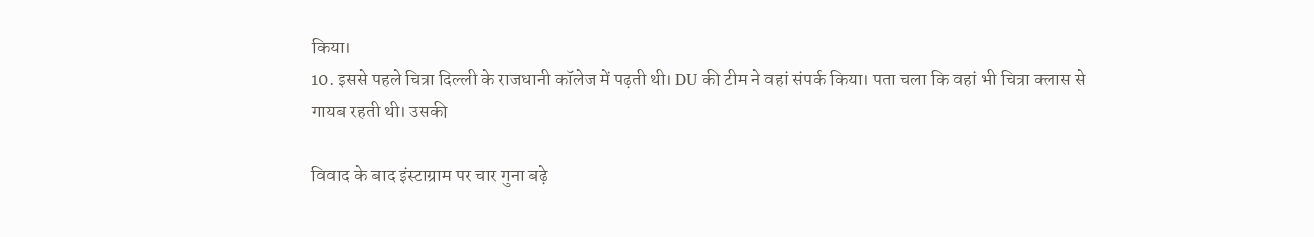किया।
10. इससे पहले चित्रा दिल्ली के राजधानी कॉलेज में पढ़ती थी। DU की टीम ने वहां संपर्क किया। पता चला कि वहां भी चित्रा क्लास से गायब रहती थी। उसकी

विवाद के बाद इंस्टाग्राम पर चार गुना बढ़े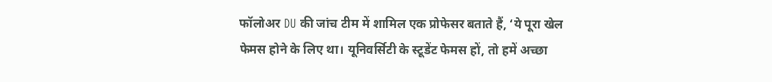फॉलोअर DU की जांच टीम में शामिल एक प्रोफेसर बताते हैं, ‘ये पूरा खेल फेमस होने के लिए था। यूनिवर्सिटी के स्टूडेंट फेमस हों, तो हमें अच्छा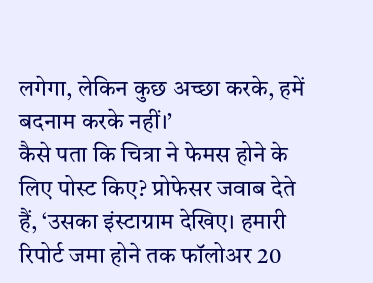लगेगा, लेकिन कुछ अच्छा करके, हमें बदनाम करके नहीं।’
कैसे पता कि चित्रा ने फेमस होने के लिए पोस्ट किए? प्रोफेसर जवाब देते हैं, ‘उसका इंस्टाग्राम देखिए। हमारी रिपोर्ट जमा होने तक फॉलोअर 20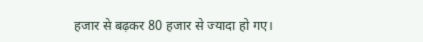हजार से बढ़कर 80 हजार से ज्यादा हो गए।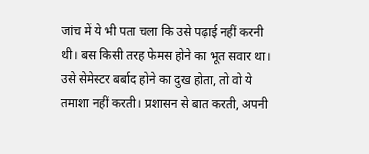जांच में ये भी पता चला कि उसे पढ़ाई नहीं करनी थी। बस किसी तरह फेमस होने का भूत सवार था। उसे सेमेस्टर बर्बाद होने का दुख होता, तो वो ये तमाशा नहीं करती। प्रशासन से बात करती, अपनी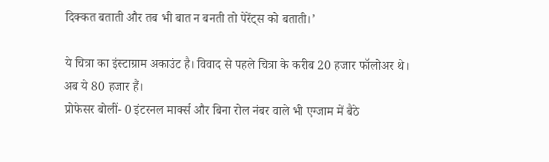दिक्कत बताती और तब भी बात न बनती तो पेरेंट्स को बताती।’

ये चित्रा का इंस्टाग्राम अकाउंट है। विवाद से पहले चित्रा के करीब 20 हजार फॉलोअर थे। अब ये 80 हजार हैं।
प्रोफेसर बोलीं- 0 इंटरनल मार्क्स और बिना रोल नंबर वाले भी एग्जाम में बैठे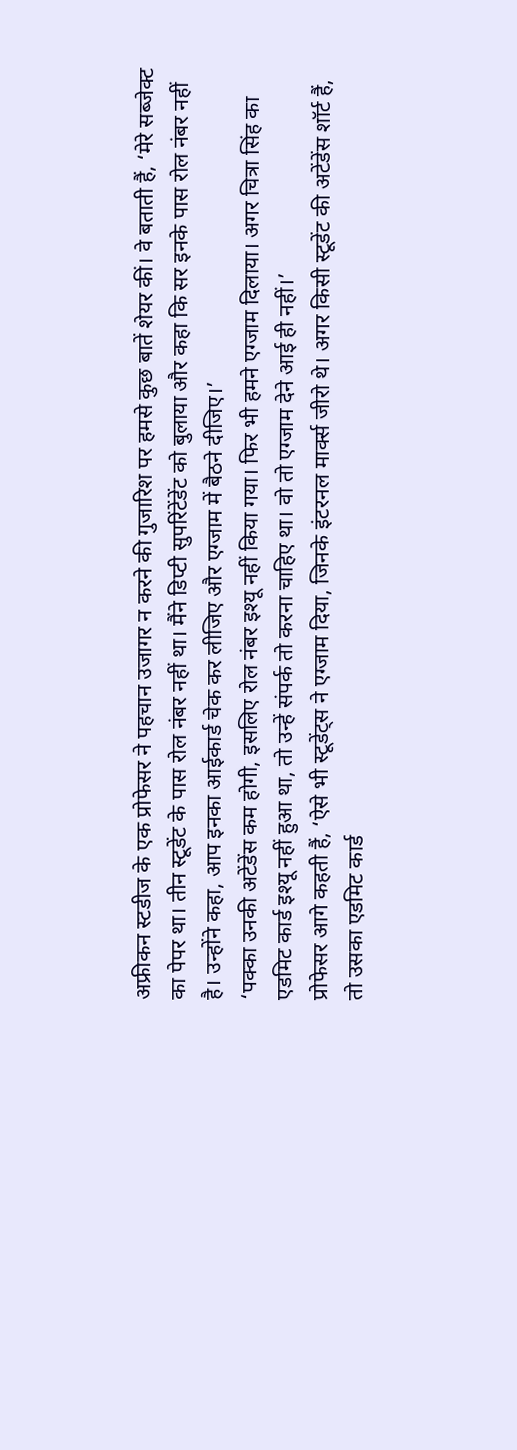अफ्रीकन स्टडीज के एक प्रोफेसर ने पहचान उजागर न करने की गुजारिश पर हमसे कुछ बातें शेयर कीं। वे बताती हैं, ‘मेरे सब्जेक्ट का पेपर था। तीन स्टूडेंट के पास रोल नंबर नहीं था। मैंने डिप्टी सुपरिंटेंडेंट को बुलाया और कहा कि सर इनके पास रोल नंबर नहीं है। उन्होंने कहा, आप इनका आईकार्ड चेक कर लीजिए और एग्जाम में बैठने दीजिए।’
‘पक्का उनकी अटेंडेंस कम होगी, इसलिए रोल नंबर इश्यू नहीं किया गया। फिर भी हमने एग्जाम दिलाया। अगर चित्रा सिंह का एडमिट कार्ड इश्यू नहीं हुआ था, तो उन्हें संपर्क तो करना चाहिए था। वो तो एग्जाम देने आई ही नहीं।’
प्रोफेसर आगे कहती हैं, ‘ऐसे भी स्टूडेंट्स ने एग्जाम दिया, जिनके इंटरनल मार्क्स जीरो थे। अगर किसी स्टूडेंट की अटेंडेंस शॉर्ट हैं, तो उसका एडमिट कार्ड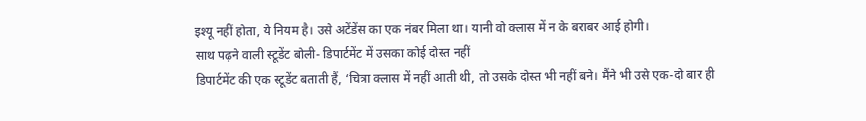इश्यू नहीं होता, ये नियम है। उसे अटेंडेंस का एक नंबर मिला था। यानी वो क्लास में न के बराबर आई होगी।
साथ पढ़ने वाली स्टूडेंट बोली- डिपार्टमेंट में उसका कोई दोस्त नहीं
डिपार्टमेंट की एक स्टूडेंट बताती हैं, ‘चित्रा क्लास में नहीं आती थी, तो उसके दोस्त भी नहीं बने। मैंने भी उसे एक-दो बार ही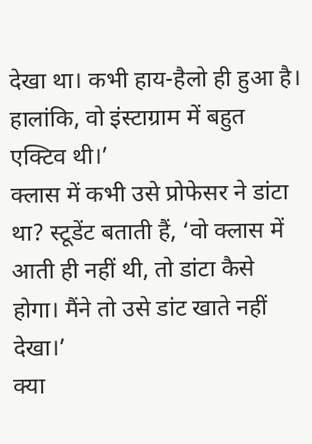देखा था। कभी हाय-हैलो ही हुआ है। हालांकि, वो इंस्टाग्राम में बहुत एक्टिव थी।’
क्लास में कभी उसे प्रोफेसर ने डांटा था? स्टूडेंट बताती हैं, ‘वो क्लास में आती ही नहीं थी, तो डांटा कैसे होगा। मैंने तो उसे डांट खाते नहीं देखा।’
क्या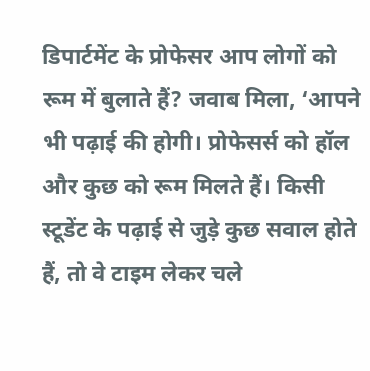डिपार्टमेंट के प्रोफेसर आप लोगों को रूम में बुलाते हैं? जवाब मिला, ‘आपने भी पढ़ाई की होगी। प्रोफेसर्स को हॉल और कुछ को रूम मिलते हैं। किसी स्टूडेंट के पढ़ाई से जुड़े कुछ सवाल होते हैं, तो वे टाइम लेकर चले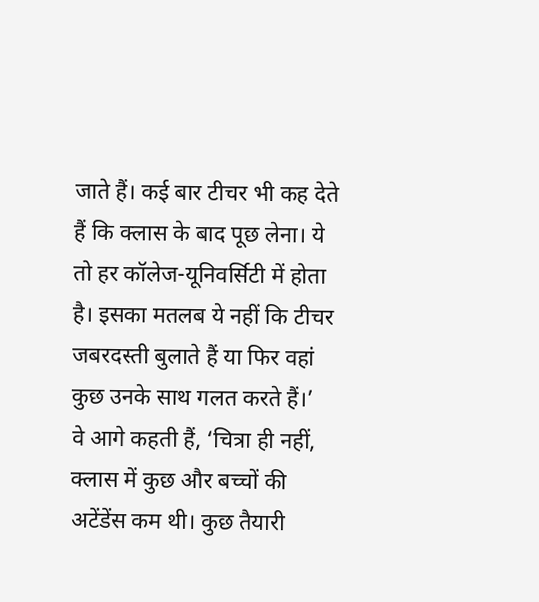जाते हैं। कई बार टीचर भी कह देते हैं कि क्लास के बाद पूछ लेना। ये तो हर कॉलेज-यूनिवर्सिटी में होता है। इसका मतलब ये नहीं कि टीचर जबरदस्ती बुलाते हैं या फिर वहां कुछ उनके साथ गलत करते हैं।’
वे आगे कहती हैं, ‘चित्रा ही नहीं, क्लास में कुछ और बच्चों की अटेंडेंस कम थी। कुछ तैयारी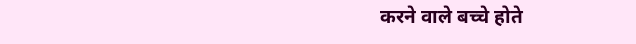करने वाले बच्चे होते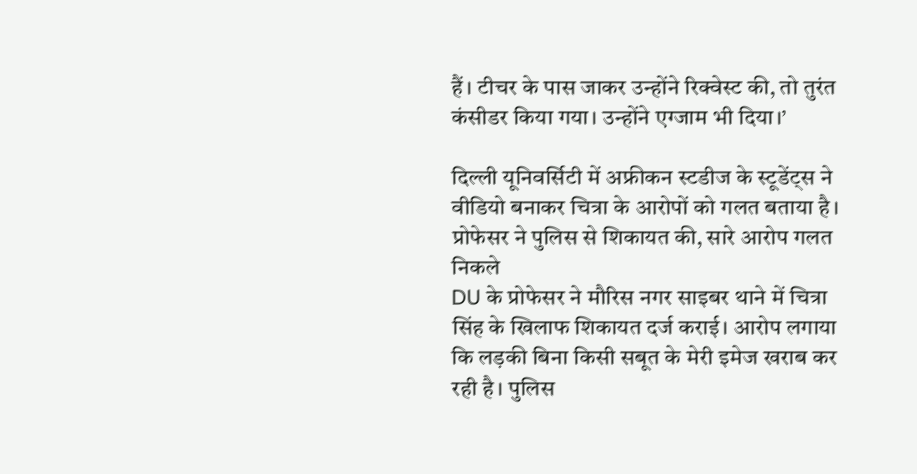हैं। टीचर के पास जाकर उन्होंने रिक्वेस्ट की, तो तुरंत कंसीडर किया गया। उन्होंने एग्जाम भी दिया।’

दिल्ली यूनिवर्सिटी में अफ्रीकन स्टडीज के स्टूडेंट्स ने वीडियो बनाकर चित्रा के आरोपों को गलत बताया है।
प्रोफेसर ने पुलिस से शिकायत की, सारे आरोप गलत निकले
DU के प्रोफेसर ने मौरिस नगर साइबर थाने में चित्रा सिंह के खिलाफ शिकायत दर्ज कराई। आरोप लगाया कि लड़की बिना किसी सबूत के मेरी इमेज खराब कर रही है। पुलिस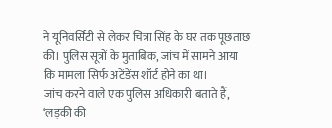ने यूनिवर्सिटी से लेकर चित्रा सिंह के घर तक पूछताछ की। पुलिस सूत्रों के मुताबिक, जांच में सामने आया कि मामला सिर्फ अटेंडेंस शॉर्ट होने का था।
जांच करने वाले एक पुलिस अधिकारी बताते हैं, ‘लड़की की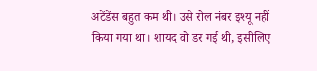अटेंडेंस बहुत कम थी। उसे रोल नंबर इश्यू नहीं किया गया था। शायद वो डर गई थी, इसीलिए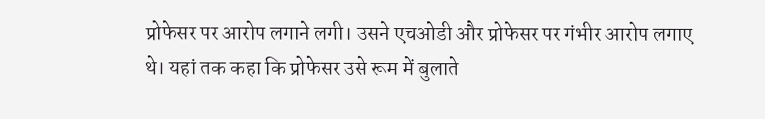प्रोफेसर पर आरोप लगाने लगी। उसने एचओडी और प्रोफेसर पर गंभीर आरोप लगाए थे। यहां तक कहा कि प्रोफेसर उसे रूम में बुलाते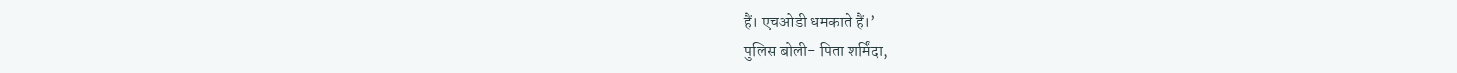हैं। एचओडी धमकाते हैं।’
पुलिस बोली- पिता शर्मिंदा,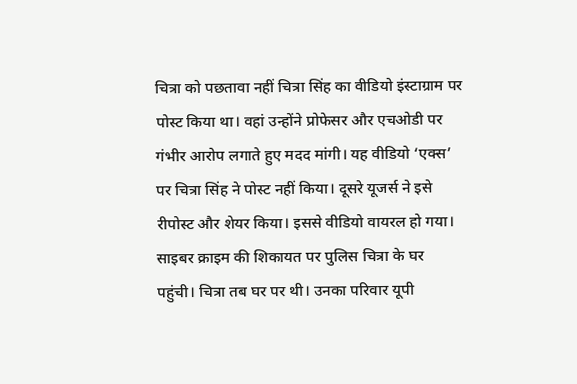चित्रा को पछतावा नहीं चित्रा सिंह का वीडियो इंस्टाग्राम पर पोस्ट किया था। वहां उन्होंने प्रोफेसर और एचओडी पर गंभीर आरोप लगाते हुए मदद मांगी। यह वीडियो ‘एक्स’ पर चित्रा सिंह ने पोस्ट नहीं किया। दूसरे यूजर्स ने इसे रीपोस्ट और शेयर किया। इससे वीडियो वायरल हो गया।
साइबर क्राइम की शिकायत पर पुलिस चित्रा के घर पहुंची। चित्रा तब घर पर थी। उनका परिवार यूपी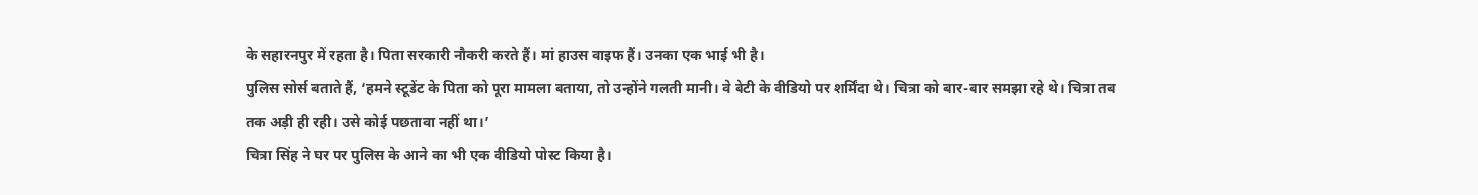के सहारनपुर में रहता है। पिता सरकारी नौकरी करते हैं। मां हाउस वाइफ हैं। उनका एक भाई भी है।
पुलिस सोर्स बताते हैं, ‘हमने स्टूडेंट के पिता को पूरा मामला बताया, तो उन्होंने गलती मानी। वे बेटी के वीडियो पर शर्मिंदा थे। चित्रा को बार-बार समझा रहे थे। चित्रा तब तक अड़ी ही रही। उसे कोई पछतावा नहीं था।’
चित्रा सिंह ने घर पर पुलिस के आने का भी एक वीडियो पोस्ट किया है।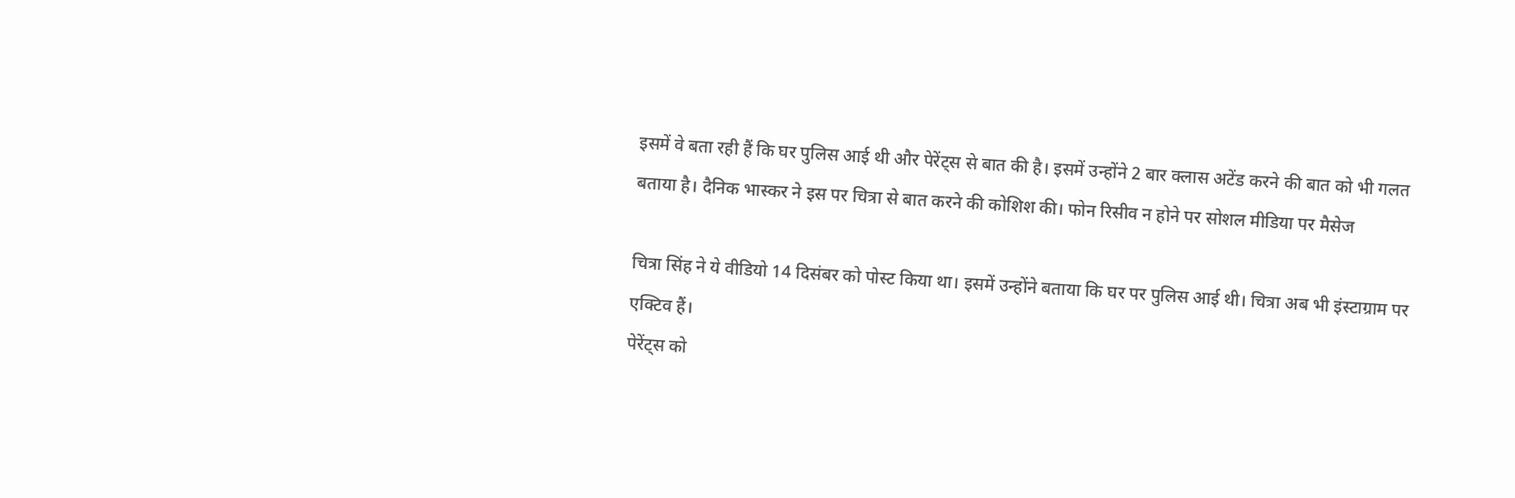इसमें वे बता रही हैं कि घर पुलिस आई थी और पेरेंट्स से बात की है। इसमें उन्होंने 2 बार क्लास अटेंड करने की बात को भी गलत बताया है। दैनिक भास्कर ने इस पर चित्रा से बात करने की कोशिश की। फोन रिसीव न होने पर सोशल मीडिया पर मैसेज

चित्रा सिंह ने ये वीडियो 14 दिसंबर को पोस्ट किया था। इसमें उन्होंने बताया कि घर पर पुलिस आई थी। चित्रा अब भी इंस्टाग्राम पर एक्टिव हैं।
पेरेंट्स को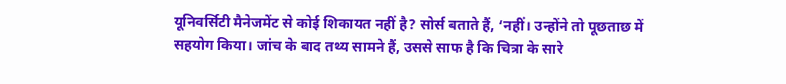यूनिवर्सिटी मैनेजमेंट से कोई शिकायत नहीं है? सोर्स बताते हैं, ‘नहीं। उन्होंने तो पूछताछ में सहयोग किया। जांच के बाद तथ्य सामने हैं, उससे साफ है कि चित्रा के सारे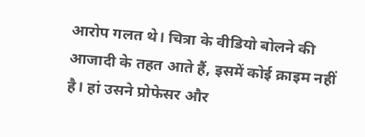आरोप गलत थे। चित्रा के वीडियो बोलने की आजादी के तहत आते हैं, इसमें कोई क्राइम नहीं है। हां उसने प्रोफेसर और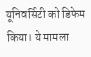यूनिवर्सिटी को डिफेम किया। ये मामला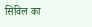सिविल का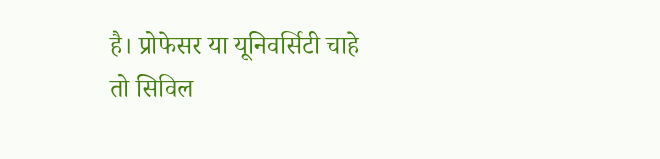है। प्रोफेसर या यूनिवर्सिटी चाहे तो सिविल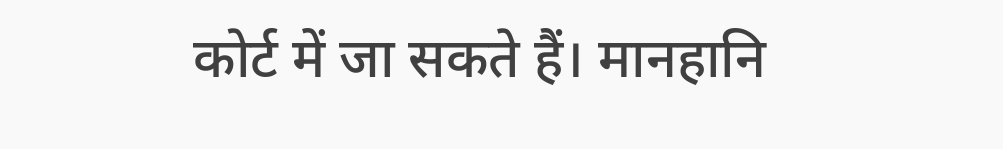कोर्ट में जा सकते हैं। मानहानि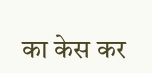का केस कर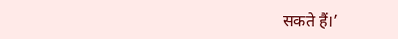सकते हैं।’